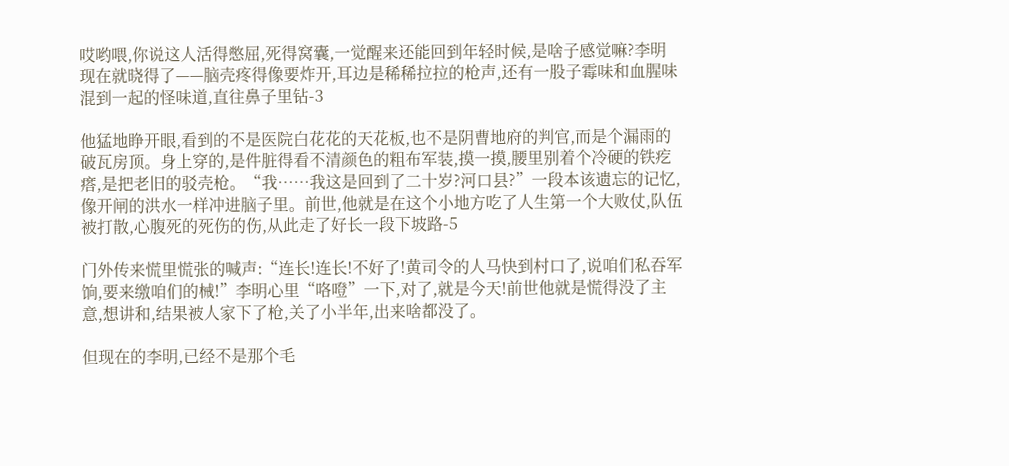哎哟喂,你说这人活得憋屈,死得窝囊,一觉醒来还能回到年轻时候,是啥子感觉嘛?李明现在就晓得了——脑壳疼得像要炸开,耳边是稀稀拉拉的枪声,还有一股子霉味和血腥味混到一起的怪味道,直往鼻子里钻-3

他猛地睁开眼,看到的不是医院白花花的天花板,也不是阴曹地府的判官,而是个漏雨的破瓦房顶。身上穿的,是件脏得看不清颜色的粗布军装,摸一摸,腰里别着个冷硬的铁疙瘩,是把老旧的驳壳枪。“我……我这是回到了二十岁?河口县?”一段本该遗忘的记忆,像开闸的洪水一样冲进脑子里。前世,他就是在这个小地方吃了人生第一个大败仗,队伍被打散,心腹死的死伤的伤,从此走了好长一段下坡路-5

门外传来慌里慌张的喊声:“连长!连长!不好了!黄司令的人马快到村口了,说咱们私吞军饷,要来缴咱们的械!”李明心里“咯噔”一下,对了,就是今天!前世他就是慌得没了主意,想讲和,结果被人家下了枪,关了小半年,出来啥都没了。

但现在的李明,已经不是那个毛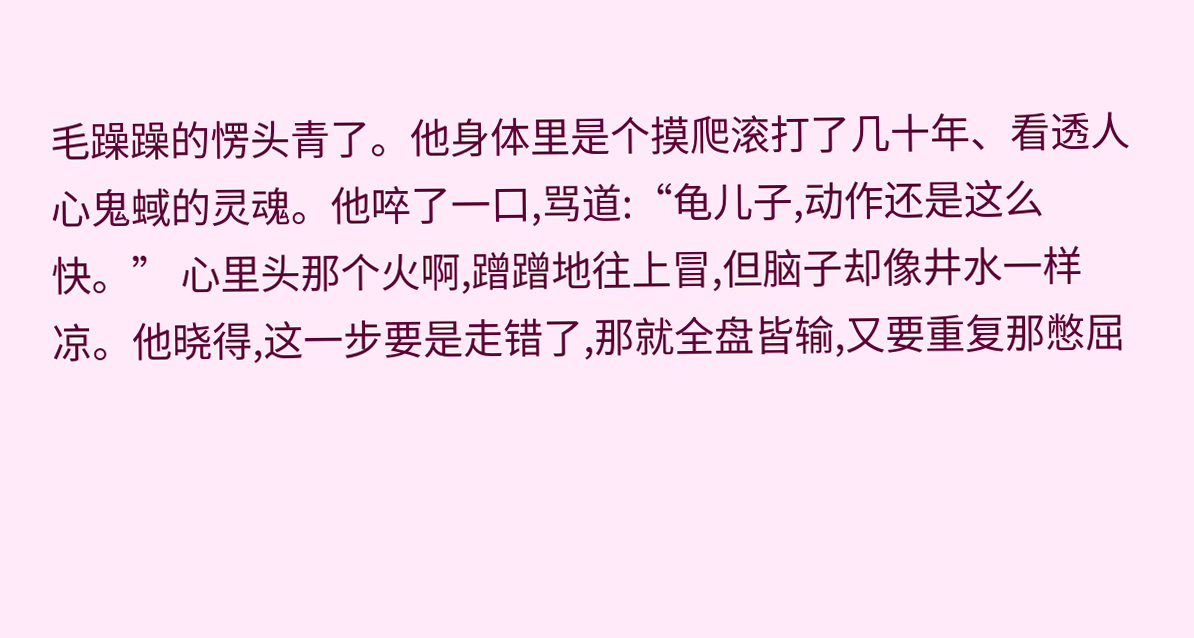毛躁躁的愣头青了。他身体里是个摸爬滚打了几十年、看透人心鬼蜮的灵魂。他啐了一口,骂道:“龟儿子,动作还是这么快。” 心里头那个火啊,蹭蹭地往上冒,但脑子却像井水一样凉。他晓得,这一步要是走错了,那就全盘皆输,又要重复那憋屈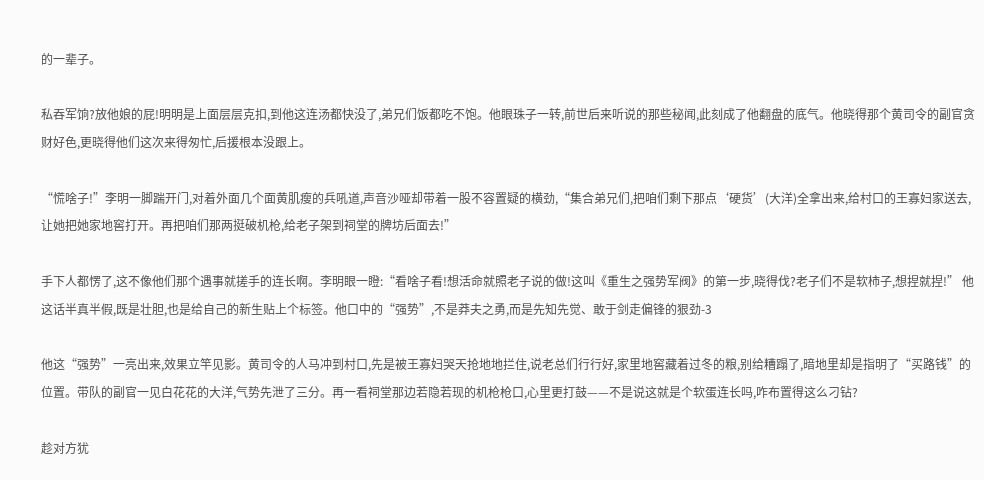的一辈子。

私吞军饷?放他娘的屁!明明是上面层层克扣,到他这连汤都快没了,弟兄们饭都吃不饱。他眼珠子一转,前世后来听说的那些秘闻,此刻成了他翻盘的底气。他晓得那个黄司令的副官贪财好色,更晓得他们这次来得匆忙,后援根本没跟上。

“慌啥子!”李明一脚踹开门,对着外面几个面黄肌瘦的兵吼道,声音沙哑却带着一股不容置疑的横劲,“集合弟兄们,把咱们剩下那点‘硬货’(大洋)全拿出来,给村口的王寡妇家送去,让她把她家地窖打开。再把咱们那两挺破机枪,给老子架到祠堂的牌坊后面去!”

手下人都愣了,这不像他们那个遇事就搓手的连长啊。李明眼一瞪:“看啥子看!想活命就照老子说的做!这叫《重生之强势军阀》的第一步,晓得伐?老子们不是软柿子,想捏就捏!” 他这话半真半假,既是壮胆,也是给自己的新生贴上个标签。他口中的“强势”,不是莽夫之勇,而是先知先觉、敢于剑走偏锋的狠劲-3

他这“强势”一亮出来,效果立竿见影。黄司令的人马冲到村口,先是被王寡妇哭天抢地地拦住,说老总们行行好,家里地窖藏着过冬的粮,别给糟蹋了,暗地里却是指明了“买路钱”的位置。带队的副官一见白花花的大洋,气势先泄了三分。再一看祠堂那边若隐若现的机枪枪口,心里更打鼓——不是说这就是个软蛋连长吗,咋布置得这么刁钻?

趁对方犹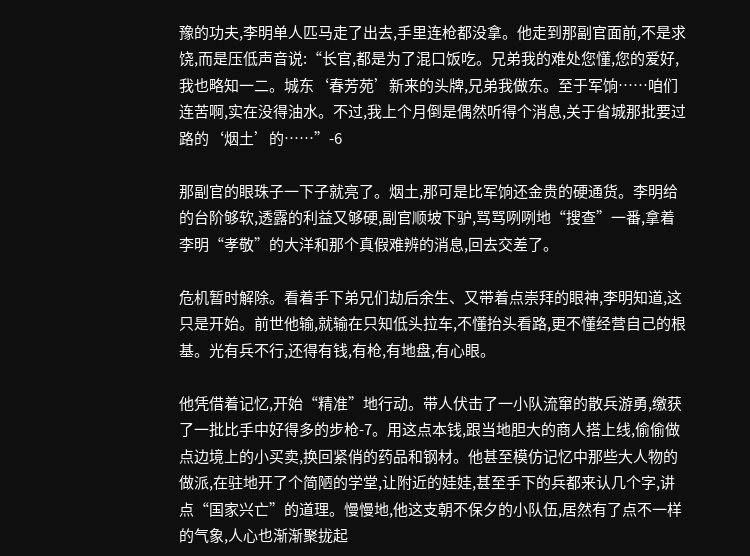豫的功夫,李明单人匹马走了出去,手里连枪都没拿。他走到那副官面前,不是求饶,而是压低声音说:“长官,都是为了混口饭吃。兄弟我的难处您懂,您的爱好,我也略知一二。城东‘春芳苑’新来的头牌,兄弟我做东。至于军饷……咱们连苦啊,实在没得油水。不过,我上个月倒是偶然听得个消息,关于省城那批要过路的‘烟土’的……”-6

那副官的眼珠子一下子就亮了。烟土,那可是比军饷还金贵的硬通货。李明给的台阶够软,透露的利益又够硬,副官顺坡下驴,骂骂咧咧地“搜查”一番,拿着李明“孝敬”的大洋和那个真假难辨的消息,回去交差了。

危机暂时解除。看着手下弟兄们劫后余生、又带着点崇拜的眼神,李明知道,这只是开始。前世他输,就输在只知低头拉车,不懂抬头看路,更不懂经营自己的根基。光有兵不行,还得有钱,有枪,有地盘,有心眼。

他凭借着记忆,开始“精准”地行动。带人伏击了一小队流窜的散兵游勇,缴获了一批比手中好得多的步枪-7。用这点本钱,跟当地胆大的商人搭上线,偷偷做点边境上的小买卖,换回紧俏的药品和钢材。他甚至模仿记忆中那些大人物的做派,在驻地开了个简陋的学堂,让附近的娃娃,甚至手下的兵都来认几个字,讲点“国家兴亡”的道理。慢慢地,他这支朝不保夕的小队伍,居然有了点不一样的气象,人心也渐渐聚拢起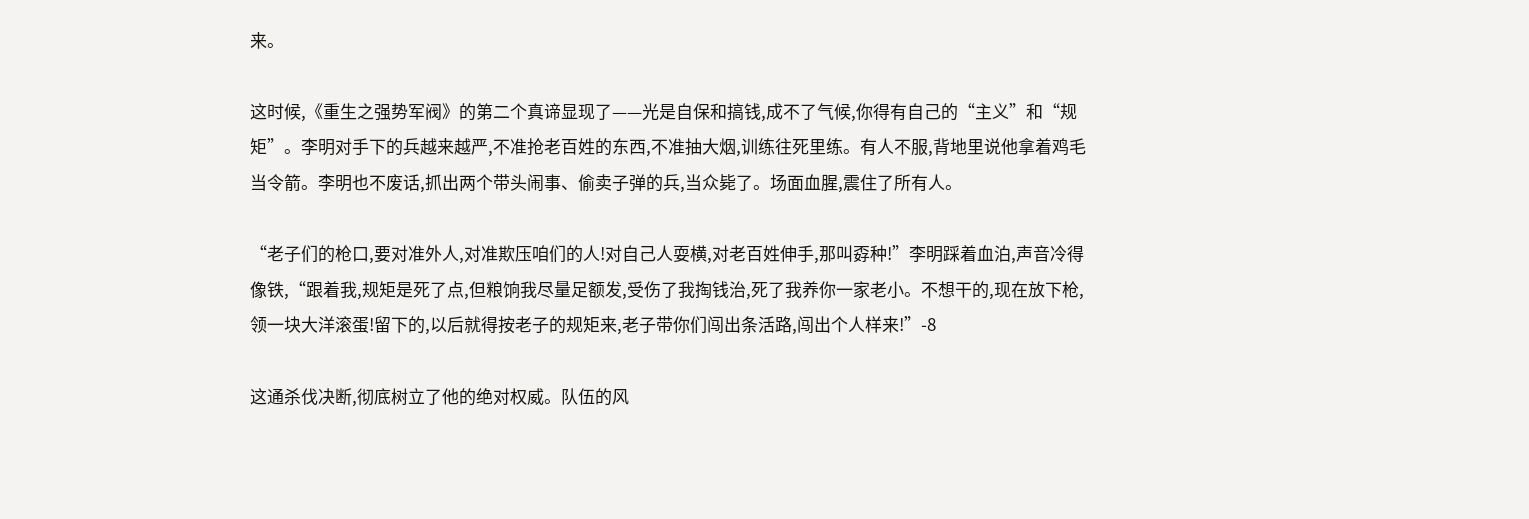来。

这时候,《重生之强势军阀》的第二个真谛显现了——光是自保和搞钱,成不了气候,你得有自己的“主义”和“规矩”。李明对手下的兵越来越严,不准抢老百姓的东西,不准抽大烟,训练往死里练。有人不服,背地里说他拿着鸡毛当令箭。李明也不废话,抓出两个带头闹事、偷卖子弹的兵,当众毙了。场面血腥,震住了所有人。

“老子们的枪口,要对准外人,对准欺压咱们的人!对自己人耍横,对老百姓伸手,那叫孬种!”李明踩着血泊,声音冷得像铁,“跟着我,规矩是死了点,但粮饷我尽量足额发,受伤了我掏钱治,死了我养你一家老小。不想干的,现在放下枪,领一块大洋滚蛋!留下的,以后就得按老子的规矩来,老子带你们闯出条活路,闯出个人样来!”-8

这通杀伐决断,彻底树立了他的绝对权威。队伍的风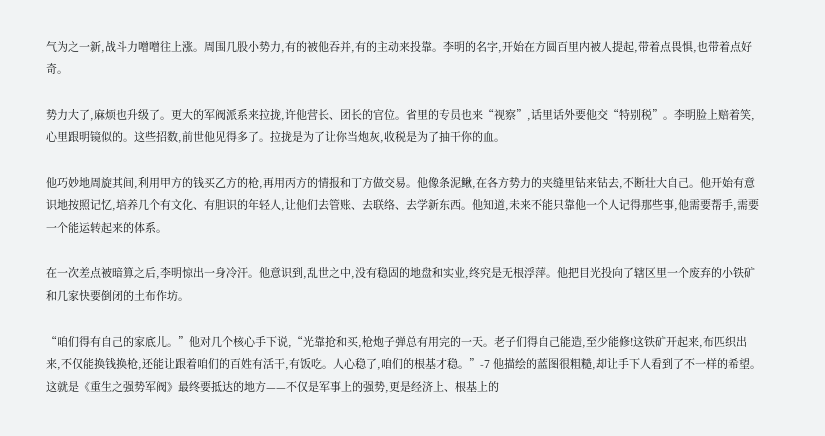气为之一新,战斗力噌噌往上涨。周围几股小势力,有的被他吞并,有的主动来投靠。李明的名字,开始在方圆百里内被人提起,带着点畏惧,也带着点好奇。

势力大了,麻烦也升级了。更大的军阀派系来拉拢,许他营长、团长的官位。省里的专员也来“视察”,话里话外要他交“特别税”。李明脸上赔着笑,心里跟明镜似的。这些招数,前世他见得多了。拉拢是为了让你当炮灰,收税是为了抽干你的血。

他巧妙地周旋其间,利用甲方的钱买乙方的枪,再用丙方的情报和丁方做交易。他像条泥鳅,在各方势力的夹缝里钻来钻去,不断壮大自己。他开始有意识地按照记忆,培养几个有文化、有胆识的年轻人,让他们去管账、去联络、去学新东西。他知道,未来不能只靠他一个人记得那些事,他需要帮手,需要一个能运转起来的体系。

在一次差点被暗算之后,李明惊出一身冷汗。他意识到,乱世之中,没有稳固的地盘和实业,终究是无根浮萍。他把目光投向了辖区里一个废弃的小铁矿和几家快要倒闭的土布作坊。

“咱们得有自己的家底儿。”他对几个核心手下说,“光靠抢和买,枪炮子弹总有用完的一天。老子们得自己能造,至少能修!这铁矿开起来,布匹织出来,不仅能换钱换枪,还能让跟着咱们的百姓有活干,有饭吃。人心稳了,咱们的根基才稳。”-7 他描绘的蓝图很粗糙,却让手下人看到了不一样的希望。这就是《重生之强势军阀》最终要抵达的地方——不仅是军事上的强势,更是经济上、根基上的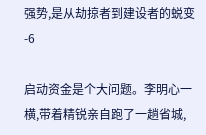强势,是从劫掠者到建设者的蜕变-6

启动资金是个大问题。李明心一横,带着精锐亲自跑了一趟省城,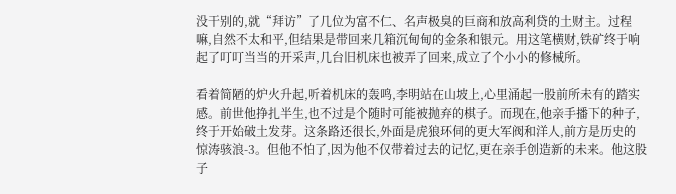没干别的,就“拜访”了几位为富不仁、名声极臭的巨商和放高利贷的土财主。过程嘛,自然不太和平,但结果是带回来几箱沉甸甸的金条和银元。用这笔横财,铁矿终于响起了叮叮当当的开采声,几台旧机床也被弄了回来,成立了个小小的修械所。

看着简陋的炉火升起,听着机床的轰鸣,李明站在山坡上,心里涌起一股前所未有的踏实感。前世他挣扎半生,也不过是个随时可能被抛弃的棋子。而现在,他亲手播下的种子,终于开始破土发芽。这条路还很长,外面是虎狼环伺的更大军阀和洋人,前方是历史的惊涛骇浪-3。但他不怕了,因为他不仅带着过去的记忆,更在亲手创造新的未来。他这股子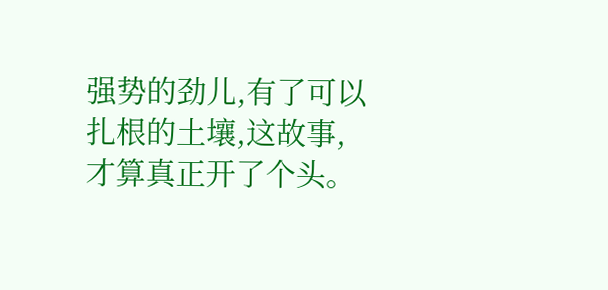强势的劲儿,有了可以扎根的土壤,这故事,才算真正开了个头。